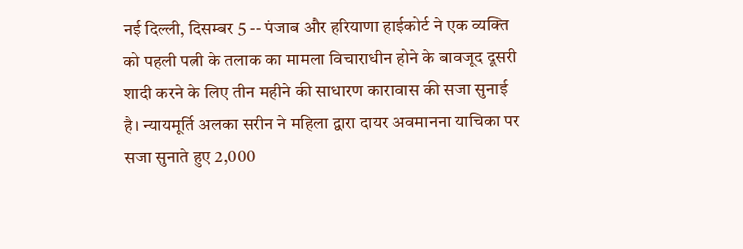नई दिल्ली, दिसम्बर 5 -- पंजाब और हरियाणा हाईकोर्ट ने एक व्यक्ति को पहली पत्नी के तलाक का मामला विचाराधीन होने के बावजूद दूसरी शादी करने के लिए तीन महीने की साधारण कारावास की सजा सुनाई है। न्यायमूर्ति अलका सरीन ने महिला द्वारा दायर अवमानना याचिका पर सजा सुनाते हुए 2,000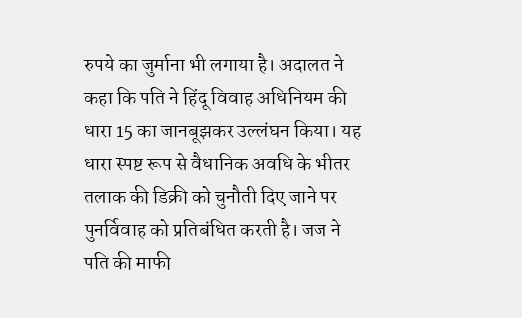रुपये का जुर्माना भी लगाया है। अदालत ने कहा कि पति ने हिंदू विवाह अधिनियम की धारा 15 का जानबूझकर उल्लंघन किया। यह धारा स्पष्ट रूप से वैधानिक अवधि के भीतर तलाक की डिक्री को चुनौती दिए जाने पर पुनर्विवाह को प्रतिबंधित करती है। जज ने पति की माफी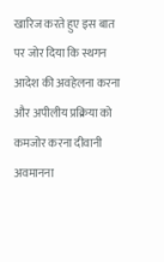खारिज करते हुए इस बात पर जोर दिया कि स्थगन आदेश की अवहेलना करना और अपीलीय प्रक्रिया को कमजोर करना दीवानी अवमानना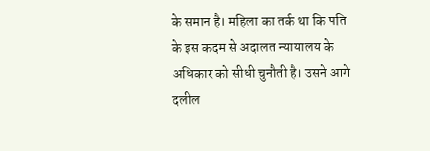के समान है। महिला का तर्क था कि पति के इस कदम से अदालत न्यायालय के अधिकार को सीधी चुनौती है। उसने आगे दलील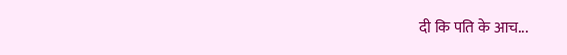दी कि पति के आच...